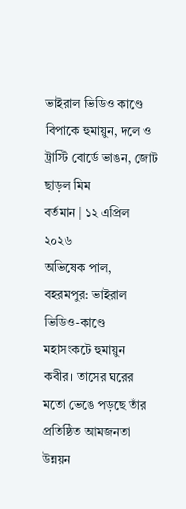ভাইরাল ভিডিও কাণ্ডে বিপাকে হুমায়ুন, দলে ও ট্রাস্টি বোর্ডে ভাঙন, জোট ছাড়ল মিম
বর্তমান | ১২ এপ্রিল ২০২৬
অভিষেক পাল, বহরমপুর: ভাইরাল ভিডিও-কাণ্ডে মহাসংকটে হুমায়ুন কবীর। তাসের ঘরের মতো ভেঙে পড়ছে তাঁর প্রতিষ্ঠিত আমজনতা উন্নয়ন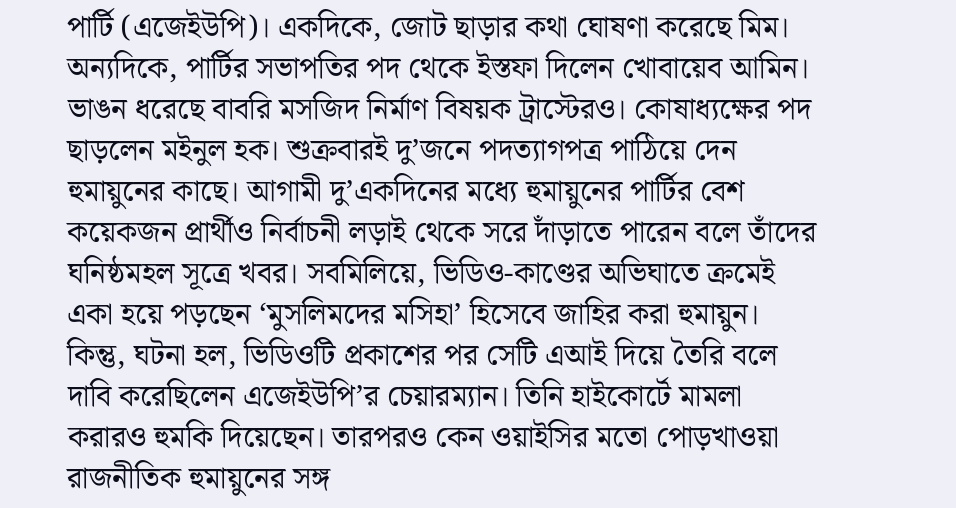পার্টি (এজেইউপি)। একদিকে, জোট ছাড়ার কথা ঘোষণা করেছে মিম। অন্যদিকে, পার্টির সভাপতির পদ থেকে ইস্তফা দিলেন খোবায়েব আমিন। ভাঙন ধরেছে বাবরি মসজিদ নির্মাণ বিষয়ক ট্রাস্টেরও। কোষাধ্যক্ষের পদ ছাড়লেন মইনুল হক। শুক্রবারই দু’জনে পদত্যাগপত্র পাঠিয়ে দেন হুমায়ুনের কাছে। আগামী দু’একদিনের মধ্যে হুমায়ুনের পার্টির বেশ কয়েকজন প্রার্থীও নির্বাচনী লড়াই থেকে সরে দাঁড়াতে পারেন বলে তাঁদের ঘনিষ্ঠমহল সূত্রে খবর। সবমিলিয়ে, ভিডিও-কাণ্ডের অভিঘাতে ক্রমেই একা হয়ে পড়ছেন ‘মুসলিমদের মসিহা’ হিসেবে জাহির করা হুমায়ুন।
কিন্তু, ঘটনা হল, ভিডিওটি প্রকাশের পর সেটি এআই দিয়ে তৈরি বলে দাবি করেছিলেন এজেইউপি’র চেয়ারম্যান। তিনি হাইকোর্টে মামলা করারও হুমকি দিয়েছেন। তারপরও কেন ওয়াইসির মতো পোড়খাওয়া রাজনীতিক হুমায়ুনের সঙ্গ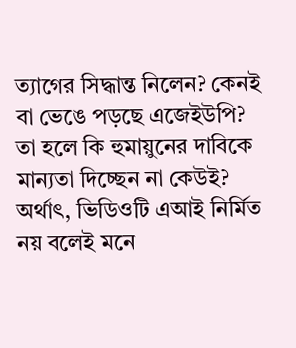ত্যাগের সিদ্ধান্ত নিলেন? কেনই বা ভেঙে পড়ছে এজেইউপি? তা হলে কি হুমায়ুনের দাবিকে মান্যতা দিচ্ছেন না কেউই? অর্থাৎ, ভিডিওটি এআই নির্মিত নয় বলেই মনে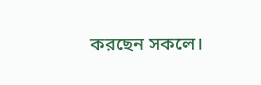করছেন সকলে।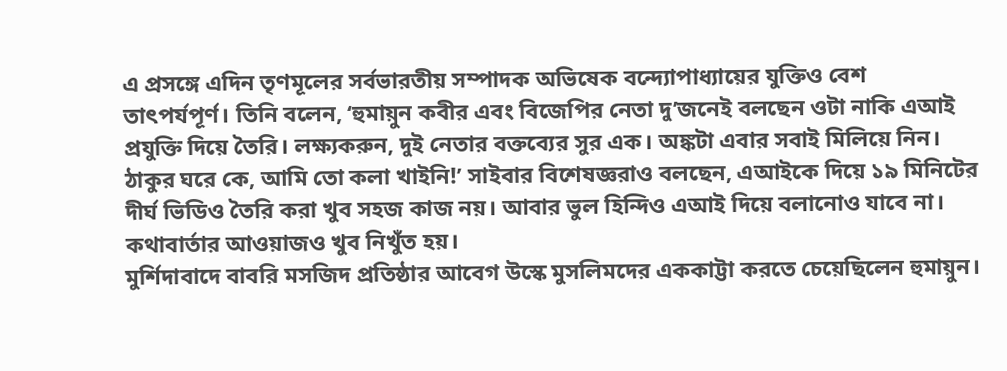এ প্রসঙ্গে এদিন তৃণমূলের সর্বভারতীয় সম্পাদক অভিষেক বন্দ্যোপাধ্যায়ের যুক্তিও বেশ তাৎপর্যপূর্ণ। তিনি বলেন, ‘হুমায়ুন কবীর এবং বিজেপির নেতা দু’জনেই বলছেন ওটা নাকি এআই প্রযুক্তি দিয়ে তৈরি। লক্ষ্যকরুন, দুই নেতার বক্তব্যের সুর এক। অঙ্কটা এবার সবাই মিলিয়ে নিন। ঠাকুর ঘরে কে, আমি তো কলা খাইনি!’ সাইবার বিশেষজ্ঞরাও বলছেন, এআইকে দিয়ে ১৯ মিনিটের দীর্ঘ ভিডিও তৈরি করা খুব সহজ কাজ নয়। আবার ভুল হিন্দিও এআই দিয়ে বলানোও যাবে না। কথাবার্তার আওয়াজও খুব নিখুঁত হয়।
মুর্শিদাবাদে বাবরি মসজিদ প্রতিষ্ঠার আবেগ উস্কে মুসলিমদের এককাট্টা করতে চেয়েছিলেন হুমায়ুন।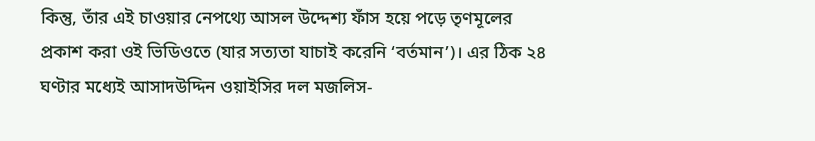কিন্তু, তাঁর এই চাওয়ার নেপথ্যে আসল উদ্দেশ্য ফাঁস হয়ে পড়ে তৃণমূলের প্রকাশ করা ওই ভিডিওতে (যার সত্যতা যাচাই করেনি ‘বর্তমান’)। এর ঠিক ২৪ ঘণ্টার মধ্যেই আসাদউদ্দিন ওয়াইসির দল মজলিস-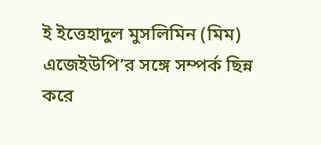ই ইত্তেহাদুল মুসলিমিন (মিম) এজেইউপি’র সঙ্গে সম্পর্ক ছিন্ন করে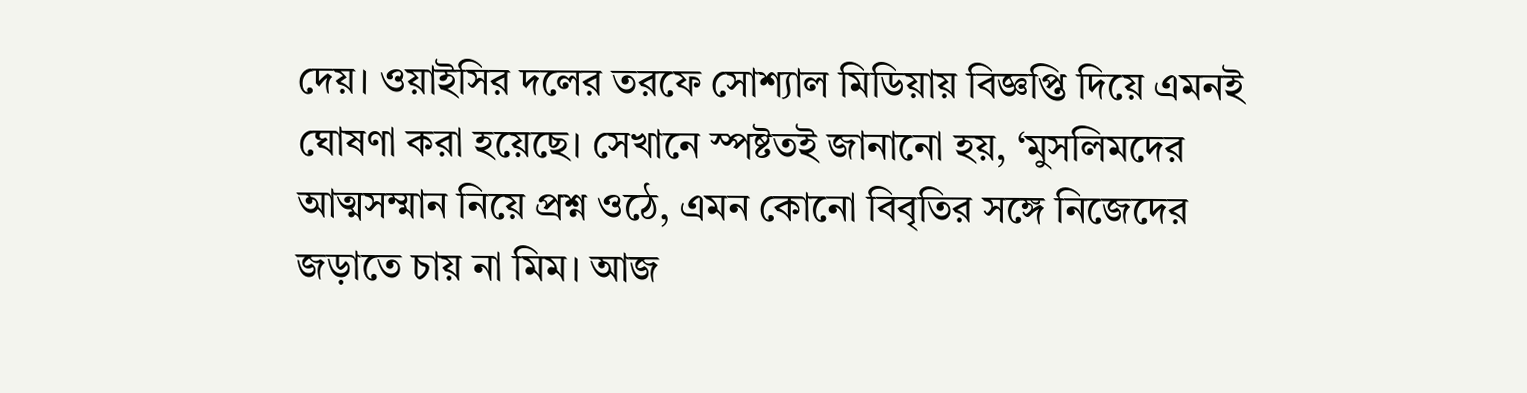দেয়। ওয়াইসির দলের তরফে সোশ্যাল মিডিয়ায় বিজ্ঞপ্তি দিয়ে এমনই ঘোষণা করা হয়েছে। সেখানে স্পষ্টতই জানানো হয়, ‘মুসলিমদের আত্মসম্মান নিয়ে প্রশ্ন ওঠে, এমন কোনো বিবৃতির সঙ্গে নিজেদের জড়াতে চায় না মিম। আজ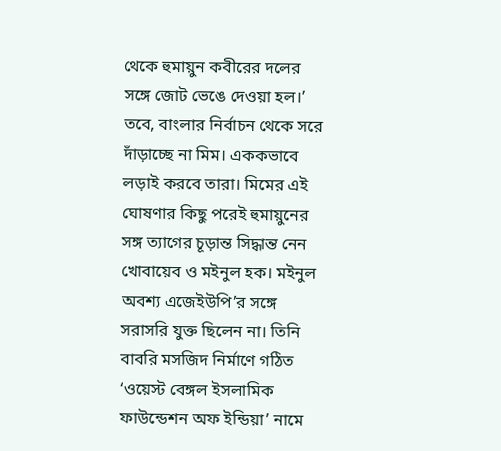থেকে হুমায়ুন কবীরের দলের সঙ্গে জোট ভেঙে দেওয়া হল।’ তবে, বাংলার নির্বাচন থেকে সরে দাঁড়াচ্ছে না মিম। এককভাবে লড়াই করবে তারা। মিমের এই ঘোষণার কিছু পরেই হুমায়ুনের সঙ্গ ত্যাগের চূড়ান্ত সিদ্ধান্ত নেন খোবায়েব ও মইনুল হক। মইনুল অবশ্য এজেইউপি’র সঙ্গে সরাসরি যুক্ত ছিলেন না। তিনি বাবরি মসজিদ নির্মাণে গঠিত ‘ওয়েস্ট বেঙ্গল ইসলামিক ফাউন্ডেশন অফ ইন্ডিয়া’ নামে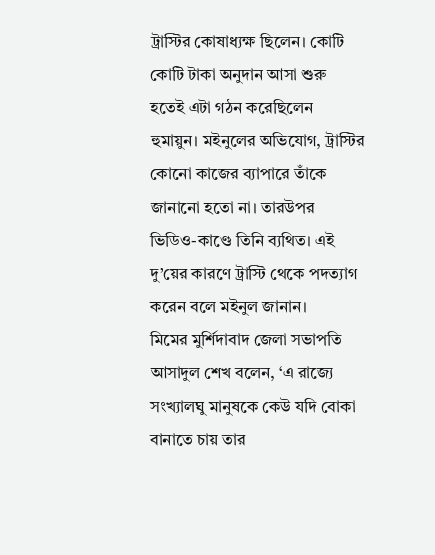ট্রাস্টির কোষাধ্যক্ষ ছিলেন। কোটি কোটি টাকা অনুদান আসা শুরু হতেই এটা গঠন করেছিলেন হুমায়ুন। মইনুলের অভিযোগ, ট্রাস্টির কোনো কাজের ব্যাপারে তাঁকে জানানো হতো না। তারউপর ভিডিও-কাণ্ডে তিনি ব্যথিত। এই দু’য়ের কারণে ট্রাস্টি থেকে পদত্যাগ করেন বলে মইনুল জানান।
মিমের মুর্শিদাবাদ জেলা সভাপতি আসাদুল শেখ বলেন, ‘এ রাজ্যে সংখ্যালঘু মানুষকে কেউ যদি বোকা বানাতে চায় তার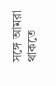সঙ্গে আমরা থাকতে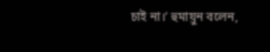চাই না।’ হুমায়ুন বলেন,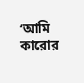‘আমি কারোর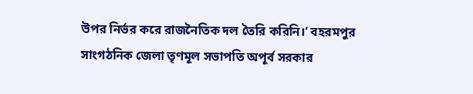উপর নির্ভর করে রাজনৈতিক দল তৈরি করিনি।’ বহরমপুর সাংগঠনিক জেলা তৃণমূল সভাপতি অপূর্ব সরকার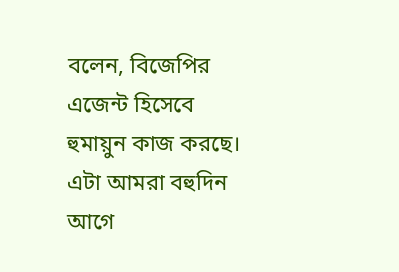বলেন, বিজেপির এজেন্ট হিসেবে হুমায়ুন কাজ করছে। এটা আমরা বহুদিন আগে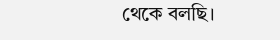থেকে বলছি।